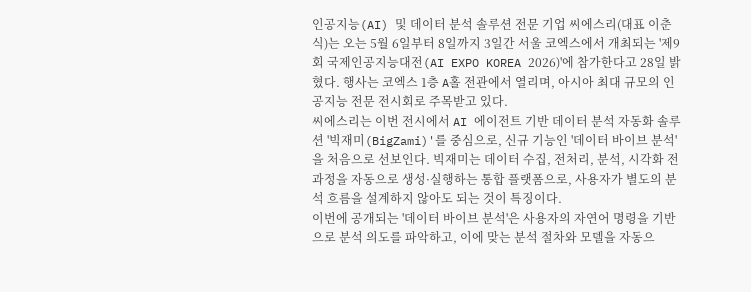인공지능(AI) 및 데이터 분석 솔루션 전문 기업 씨에스리(대표 이춘식)는 오는 5월 6일부터 8일까지 3일간 서울 코엑스에서 개최되는 '제9회 국제인공지능대전(AI EXPO KOREA 2026)'에 참가한다고 28일 밝혔다. 행사는 코엑스 1층 A홀 전관에서 열리며, 아시아 최대 규모의 인공지능 전문 전시회로 주목받고 있다.
씨에스리는 이번 전시에서 AI 에이전트 기반 데이터 분석 자동화 솔루션 '빅재미(BigZami)'를 중심으로, 신규 기능인 '데이터 바이브 분석'을 처음으로 선보인다. 빅재미는 데이터 수집, 전처리, 분석, 시각화 전 과정을 자동으로 생성·실행하는 통합 플랫폼으로, 사용자가 별도의 분석 흐름을 설계하지 않아도 되는 것이 특징이다.
이번에 공개되는 '데이터 바이브 분석'은 사용자의 자연어 명령을 기반으로 분석 의도를 파악하고, 이에 맞는 분석 절차와 모델을 자동으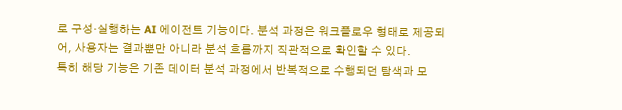로 구성·실행하는 AI 에이전트 기능이다. 분석 과정은 워크플로우 형태로 제공되어, 사용자는 결과뿐만 아니라 분석 흐름까지 직관적으로 확인할 수 있다.
특히 해당 기능은 기존 데이터 분석 과정에서 반복적으로 수행되던 탐색과 모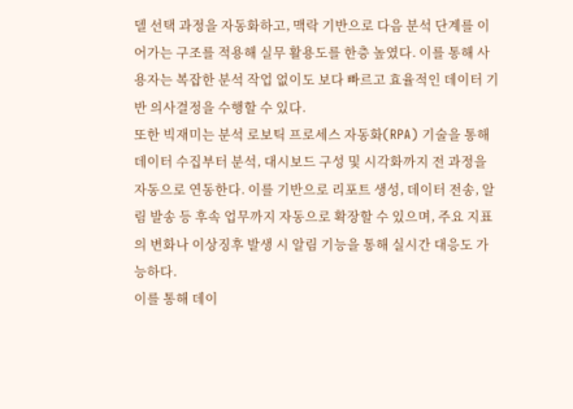델 선택 과정을 자동화하고, 맥락 기반으로 다음 분석 단계를 이어가는 구조를 적용해 실무 활용도를 한층 높였다. 이를 통해 사용자는 복잡한 분석 작업 없이도 보다 빠르고 효율적인 데이터 기반 의사결정을 수행할 수 있다.
또한 빅재미는 분석 로보틱 프로세스 자동화(RPA) 기술을 통해 데이터 수집부터 분석, 대시보드 구성 및 시각화까지 전 과정을 자동으로 연동한다. 이를 기반으로 리포트 생성, 데이터 전송, 알림 발송 등 후속 업무까지 자동으로 확장할 수 있으며, 주요 지표의 변화나 이상징후 발생 시 알림 기능을 통해 실시간 대응도 가능하다.
이를 통해 데이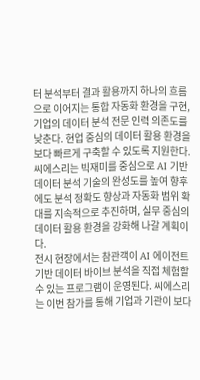터 분석부터 결과 활용까지 하나의 흐름으로 이어지는 통합 자동화 환경을 구현, 기업의 데이터 분석 전문 인력 의존도를 낮춘다. 현업 중심의 데이터 활용 환경을 보다 빠르게 구축할 수 있도록 지원한다.
씨에스리는 빅재미를 중심으로 AI 기반 데이터 분석 기술의 완성도를 높여 향후에도 분석 정확도 향상과 자동화 범위 확대를 지속적으로 추진하며, 실무 중심의 데이터 활용 환경을 강화해 나갈 계획이다.
전시 현장에서는 참관객이 AI 에이전트 기반 데이터 바이브 분석을 직접 체험할 수 있는 프로그램이 운영된다. 씨에스리는 이번 참가를 통해 기업과 기관이 보다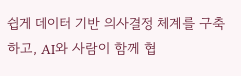쉽게 데이터 기반 의사결정 체계를 구축하고, AI와 사람이 함께 협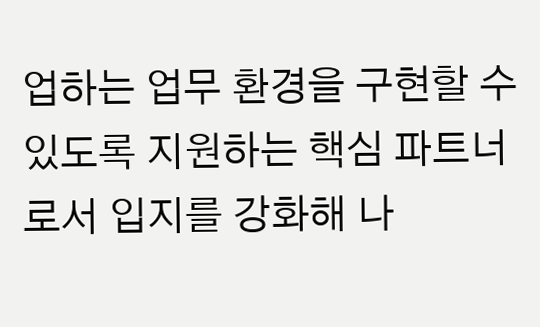업하는 업무 환경을 구현할 수 있도록 지원하는 핵심 파트너로서 입지를 강화해 나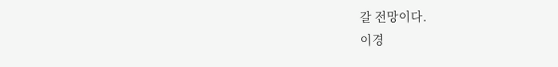갈 전망이다.
이경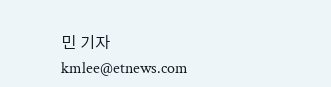민 기자 kmlee@etnews.com